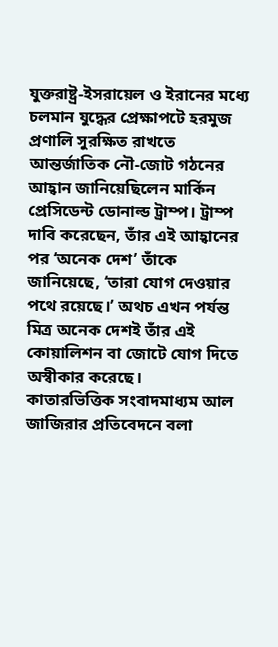যুক্তরাষ্ট্র-ইসরায়েল ও ইরানের মধ্যে চলমান যুদ্ধের প্রেক্ষাপটে হরমুজ প্রণালি সুরক্ষিত রাখতে আন্তর্জাতিক নৌ-জোট গঠনের আহ্বান জানিয়েছিলেন মার্কিন প্রেসিডেন্ট ডোনাল্ড ট্রাম্প। ট্রাম্প দাবি করেছেন, তাঁর এই আহ্বানের পর ‘অনেক দেশ’ তাঁকে জানিয়েছে, ‘তারা যোগ দেওয়ার পথে রয়েছে।’ অথচ এখন পর্যন্ত মিত্র অনেক দেশই তাঁর এই কোয়ালিশন বা জোটে যোগ দিতে অস্বীকার করেছে।
কাতারভিত্তিক সংবাদমাধ্যম আল জাজিরার প্রতিবেদনে বলা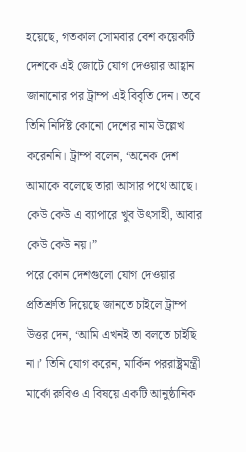হয়েছে, গতকাল সোমবার বেশ কয়েকটি দেশকে এই জোটে যোগ দেওয়ার আহ্বান জানানোর পর ট্রাম্প এই বিবৃতি দেন। তবে তিনি নির্দিষ্ট কোনো দেশের নাম উল্লেখ করেননি। ট্রাম্প বলেন, ‘অনেক দেশ আমাকে বলেছে তারা আসার পথে আছে। কেউ কেউ এ ব্যাপারে খুব উৎসাহী, আবার কেউ কেউ নয়।”
পরে কোন দেশগুলো যোগ দেওয়ার প্রতিশ্রুতি দিয়েছে জানতে চাইলে ট্রাম্প উত্তর দেন, ‘আমি এখনই তা বলতে চাইছি না।’ তিনি যোগ করেন, মার্কিন পররাষ্ট্রমন্ত্রী মার্কো রুবিও এ বিষয়ে একটি আনুষ্ঠানিক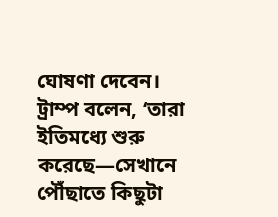ঘোষণা দেবেন।
ট্রাম্প বলেন, ‘তারা ইতিমধ্যে শুরু করেছে—সেখানে পৌঁছাতে কিছুটা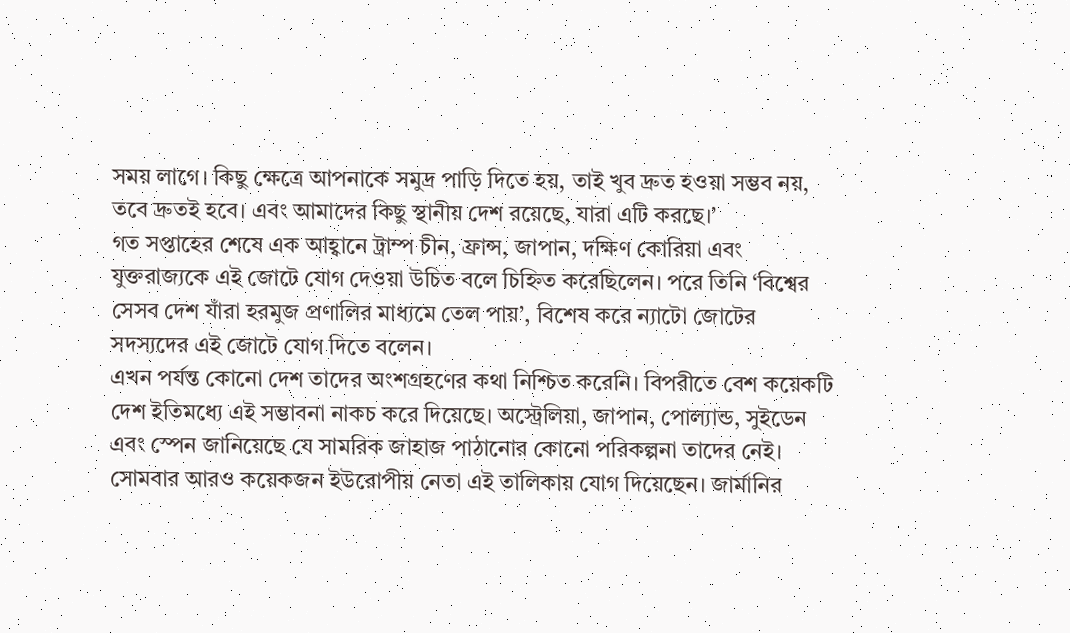সময় লাগে। কিছু ক্ষেত্রে আপনাকে সমুদ্র পাড়ি দিতে হয়, তাই খুব দ্রুত হওয়া সম্ভব নয়, তবে দ্রুতই হবে। এবং আমাদের কিছু স্থানীয় দেশ রয়েছে, যারা এটি করছে।’
গত সপ্তাহের শেষে এক আহ্বানে ট্রাম্প চীন, ফ্রান্স, জাপান, দক্ষিণ কোরিয়া এবং যুক্তরাজ্যকে এই জোটে যোগ দেওয়া উচিত বলে চিহ্নিত করেছিলেন। পরে তিনি ‘বিশ্বের সেসব দেশ যাঁরা হরমুজ প্রণালির মাধ্যমে তেল পায়’, বিশেষ করে ন্যাটো জোটের সদস্যদের এই জোটে যোগ দিতে বলেন।
এখন পর্যন্ত কোনো দেশ তাদের অংশগ্রহণের কথা নিশ্চিত করেনি। বিপরীতে বেশ কয়েকটি দেশ ইতিমধ্যে এই সম্ভাবনা নাকচ করে দিয়েছে। অস্ট্রেলিয়া, জাপান, পোল্যান্ড, সুইডেন এবং স্পেন জানিয়েছে যে সামরিক জাহাজ পাঠানোর কোনো পরিকল্পনা তাদের নেই।
সোমবার আরও কয়েকজন ইউরোপীয় নেতা এই তালিকায় যোগ দিয়েছেন। জার্মানির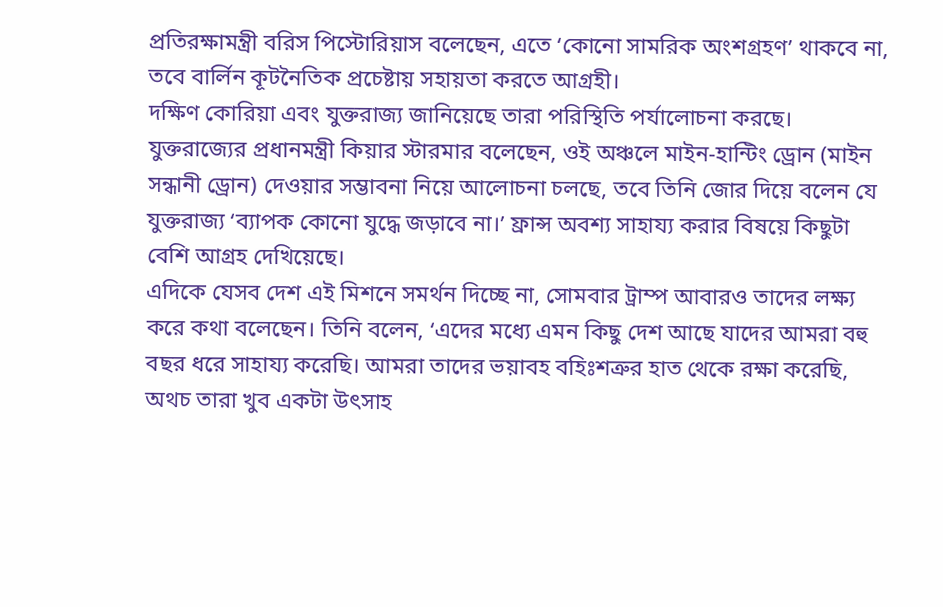প্রতিরক্ষামন্ত্রী বরিস পিস্টোরিয়াস বলেছেন, এতে ‘কোনো সামরিক অংশগ্রহণ’ থাকবে না, তবে বার্লিন কূটনৈতিক প্রচেষ্টায় সহায়তা করতে আগ্রহী।
দক্ষিণ কোরিয়া এবং যুক্তরাজ্য জানিয়েছে তারা পরিস্থিতি পর্যালোচনা করছে। যুক্তরাজ্যের প্রধানমন্ত্রী কিয়ার স্টারমার বলেছেন, ওই অঞ্চলে মাইন-হান্টিং ড্রোন (মাইন সন্ধানী ড্রোন) দেওয়ার সম্ভাবনা নিয়ে আলোচনা চলছে, তবে তিনি জোর দিয়ে বলেন যে যুক্তরাজ্য ‘ব্যাপক কোনো যুদ্ধে জড়াবে না।’ ফ্রান্স অবশ্য সাহায্য করার বিষয়ে কিছুটা বেশি আগ্রহ দেখিয়েছে।
এদিকে যেসব দেশ এই মিশনে সমর্থন দিচ্ছে না, সোমবার ট্রাম্প আবারও তাদের লক্ষ্য করে কথা বলেছেন। তিনি বলেন, ‘এদের মধ্যে এমন কিছু দেশ আছে যাদের আমরা বহু বছর ধরে সাহায্য করেছি। আমরা তাদের ভয়াবহ বহিঃশত্রুর হাত থেকে রক্ষা করেছি, অথচ তারা খুব একটা উৎসাহ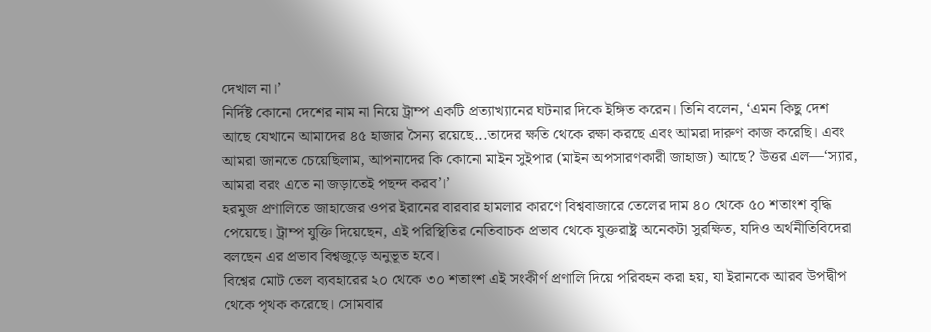দেখাল না।’
নির্দিষ্ট কোনো দেশের নাম না নিয়ে ট্রাম্প একটি প্রত্যাখ্যানের ঘটনার দিকে ইঙ্গিত করেন। তিনি বলেন, ‘এমন কিছু দেশ আছে যেখানে আমাদের ৪৫ হাজার সৈন্য রয়েছে...তাদের ক্ষতি থেকে রক্ষা করছে এবং আমরা দারুণ কাজ করেছি। এবং আমরা জানতে চেয়েছিলাম, আপনাদের কি কোনো মাইন সুইপার (মাইন অপসারণকারী জাহাজ) আছে? উত্তর এল—‘স্যার, আমরা বরং এতে না জড়াতেই পছন্দ করব’।’
হরমুজ প্রণালিতে জাহাজের ওপর ইরানের বারবার হামলার কারণে বিশ্ববাজারে তেলের দাম ৪০ থেকে ৫০ শতাংশ বৃদ্ধি পেয়েছে। ট্রাম্প যুক্তি দিয়েছেন, এই পরিস্থিতির নেতিবাচক প্রভাব থেকে যুক্তরাষ্ট্র অনেকটা সুরক্ষিত, যদিও অর্থনীতিবিদেরা বলছেন এর প্রভাব বিশ্বজুড়ে অনুভূত হবে।
বিশ্বের মোট তেল ব্যবহারের ২০ থেকে ৩০ শতাংশ এই সংকীর্ণ প্রণালি দিয়ে পরিবহন করা হয়, যা ইরানকে আরব উপদ্বীপ থেকে পৃথক করেছে। সোমবার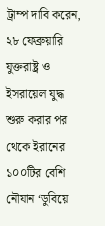ট্রাম্প দাবি করেন, ২৮ ফেব্রুয়ারি যুক্তরাষ্ট্র ও ইসরায়েল যুদ্ধ শুরু করার পর থেকে ইরানের ১০০টির বেশি নৌযান ‘ডুবিয়ে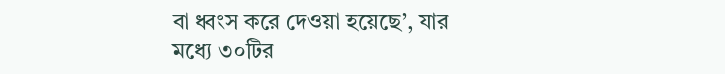বা ধ্বংস করে দেওয়া হয়েছে’, যার মধ্যে ৩০টির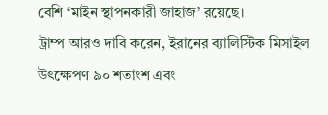বেশি ‘মাইন স্থাপনকারী জাহাজ’ রয়েছে।
ট্রাম্প আরও দাবি করেন, ইরানের ব্যালিস্টিক মিসাইল উৎক্ষেপণ ৯০ শতাংশ এবং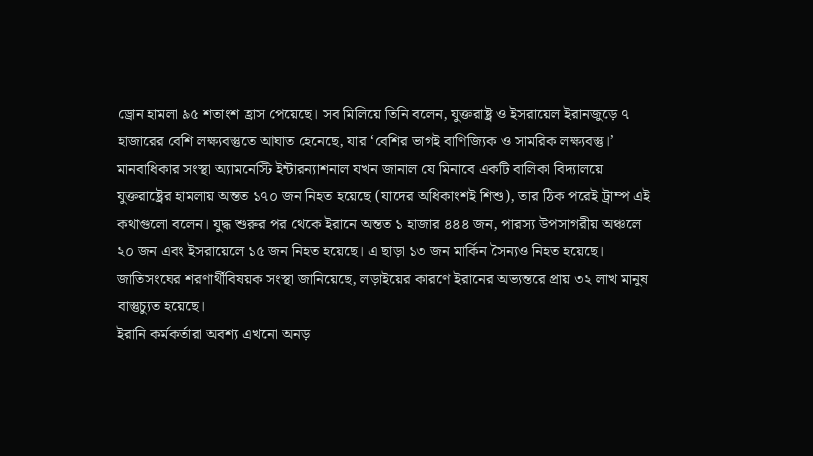ড্রোন হামলা ৯৫ শতাংশ হ্রাস পেয়েছে। সব মিলিয়ে তিনি বলেন, যুক্তরাষ্ট্র ও ইসরায়েল ইরানজুড়ে ৭ হাজারের বেশি লক্ষ্যবস্তুতে আঘাত হেনেছে, যার ‘বেশির ভাগই বাণিজ্যিক ও সামরিক লক্ষ্যবস্তু।’
মানবাধিকার সংস্থা অ্যামনেস্টি ইন্টারন্যাশনাল যখন জানাল যে মিনাবে একটি বালিকা বিদ্যালয়ে যুক্তরাষ্ট্রের হামলায় অন্তত ১৭০ জন নিহত হয়েছে (যাদের অধিকাংশই শিশু), তার ঠিক পরেই ট্রাম্প এই কথাগুলো বলেন। যুদ্ধ শুরুর পর থেকে ইরানে অন্তত ১ হাজার ৪৪৪ জন, পারস্য উপসাগরীয় অঞ্চলে ২০ জন এবং ইসরায়েলে ১৫ জন নিহত হয়েছে। এ ছাড়া ১৩ জন মার্কিন সৈন্যও নিহত হয়েছে।
জাতিসংঘের শরণার্থীবিষয়ক সংস্থা জানিয়েছে, লড়াইয়ের কারণে ইরানের অভ্যন্তরে প্রায় ৩২ লাখ মানুষ বাস্তুচ্যুত হয়েছে।
ইরানি কর্মকর্তারা অবশ্য এখনো অনড়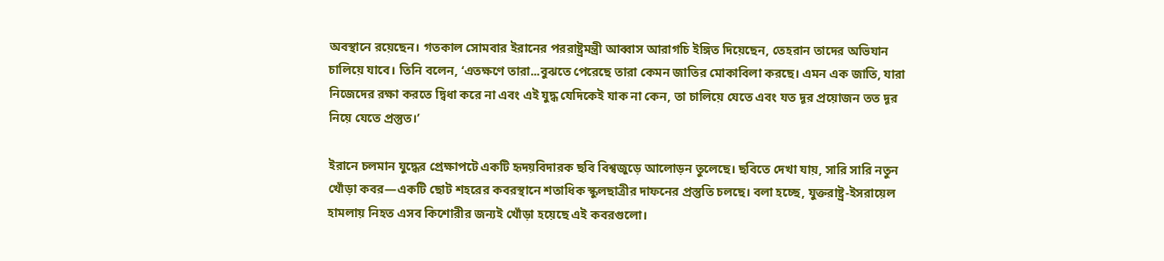অবস্থানে রয়েছেন। গতকাল সোমবার ইরানের পররাষ্ট্রমন্ত্রী আব্বাস আরাগচি ইঙ্গিত দিয়েছেন, তেহরান তাদের অভিযান চালিয়ে যাবে। তিনি বলেন, ‘এতক্ষণে তারা...বুঝতে পেরেছে তারা কেমন জাতির মোকাবিলা করছে। এমন এক জাতি, যারা নিজেদের রক্ষা করতে দ্বিধা করে না এবং এই যুদ্ধ যেদিকেই যাক না কেন, তা চালিয়ে যেতে এবং যত দূর প্রয়োজন তত দূর নিয়ে যেতে প্রস্তুত।’

ইরানে চলমান যুদ্ধের প্রেক্ষাপটে একটি হৃদয়বিদারক ছবি বিশ্বজুড়ে আলোড়ন তুলেছে। ছবিতে দেখা যায়, সারি সারি নতুন খোঁড়া কবর—একটি ছোট শহরের কবরস্থানে শতাধিক স্কুলছাত্রীর দাফনের প্রস্তুতি চলছে। বলা হচ্ছে, যুক্তরাষ্ট্র-ইসরায়েল হামলায় নিহত এসব কিশোরীর জন্যই খোঁড়া হয়েছে এই কবরগুলো।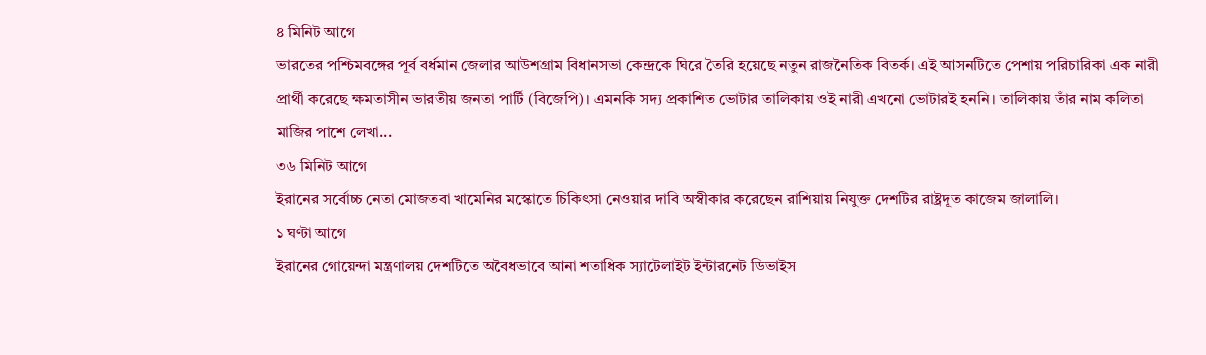৪ মিনিট আগে
ভারতের পশ্চিমবঙ্গের পূর্ব বর্ধমান জেলার আউশগ্রাম বিধানসভা কেন্দ্রকে ঘিরে তৈরি হয়েছে নতুন রাজনৈতিক বিতর্ক। এই আসনটিতে পেশায় পরিচারিকা এক নারী প্রার্থী করেছে ক্ষমতাসীন ভারতীয় জনতা পার্টি (বিজেপি)। এমনকি সদ্য প্রকাশিত ভোটার তালিকায় ওই নারী এখনো ভোটারই হননি। তালিকায় তাঁর নাম কলিতা মাজির পাশে লেখা...
৩৬ মিনিট আগে
ইরানের সর্বোচ্চ নেতা মোজতবা খামেনির মস্কোতে চিকিৎসা নেওয়ার দাবি অস্বীকার করেছেন রাশিয়ায় নিযুক্ত দেশটির রাষ্ট্রদূত কাজেম জালালি।
১ ঘণ্টা আগে
ইরানের গোয়েন্দা মন্ত্রণালয় দেশটিতে অবৈধভাবে আনা শতাধিক স্যাটেলাইট ইন্টারনেট ডিভাইস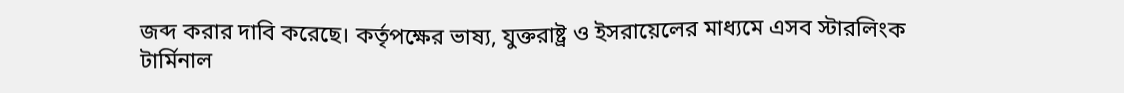জব্দ করার দাবি করেছে। কর্তৃপক্ষের ভাষ্য, যুক্তরাষ্ট্র ও ইসরায়েলের মাধ্যমে এসব স্টারলিংক টার্মিনাল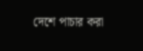দেশে পাচার করা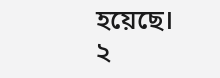হয়েছে।
২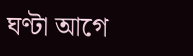ঘণ্টা আগে